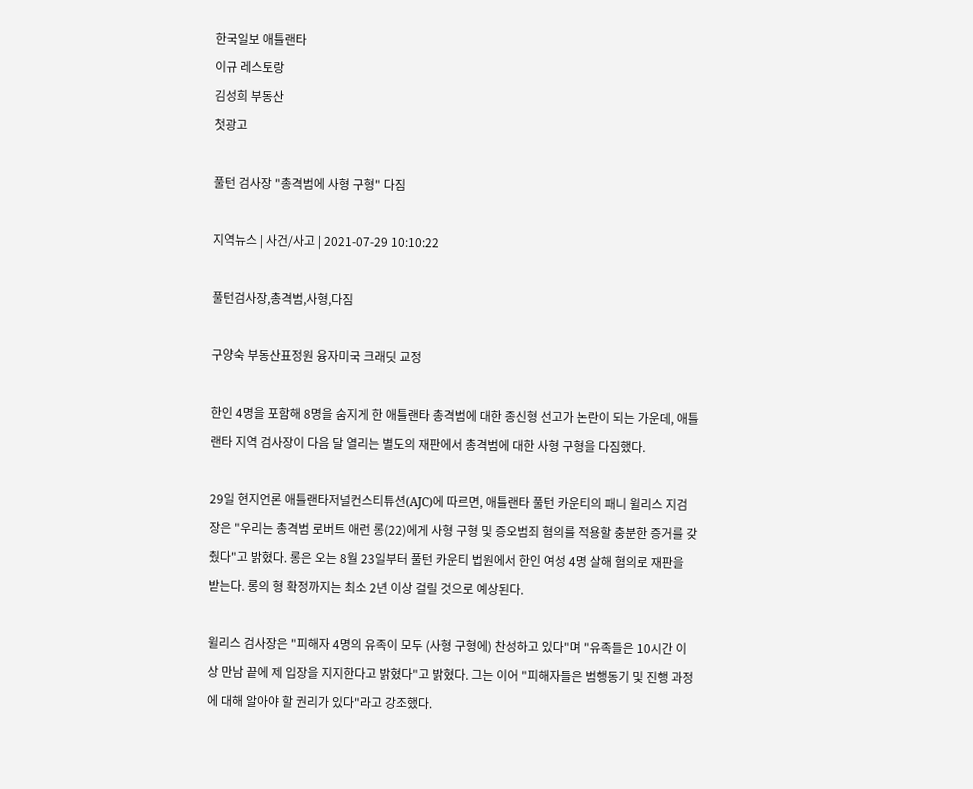한국일보 애틀랜타
이규 레스토랑
김성희 부동산
첫광고

풀턴 검사장 "총격범에 사형 구형" 다짐

지역뉴스 | 사건/사고 | 2021-07-29 10:10:22

풀턴검사장,총격범,사형,다짐

구양숙 부동산표정원 융자미국 크래딧 교정

한인 4명을 포함해 8명을 숨지게 한 애틀랜타 총격범에 대한 종신형 선고가 논란이 되는 가운데, 애틀랜타 지역 검사장이 다음 달 열리는 별도의 재판에서 총격범에 대한 사형 구형을 다짐했다.

29일 현지언론 애틀랜타저널컨스티튜션(AJC)에 따르면, 애틀랜타 풀턴 카운티의 패니 윌리스 지검장은 "우리는 총격범 로버트 애런 롱(22)에게 사형 구형 및 증오범죄 혐의를 적용할 충분한 증거를 갖췄다"고 밝혔다. 롱은 오는 8월 23일부터 풀턴 카운티 법원에서 한인 여성 4명 살해 혐의로 재판을 받는다. 롱의 형 확정까지는 최소 2년 이상 걸릴 것으로 예상된다.

윌리스 검사장은 "피해자 4명의 유족이 모두 (사형 구형에) 찬성하고 있다"며 "유족들은 10시간 이상 만남 끝에 제 입장을 지지한다고 밝혔다"고 밝혔다. 그는 이어 "피해자들은 범행동기 및 진행 과정에 대해 알아야 할 권리가 있다"라고 강조했다.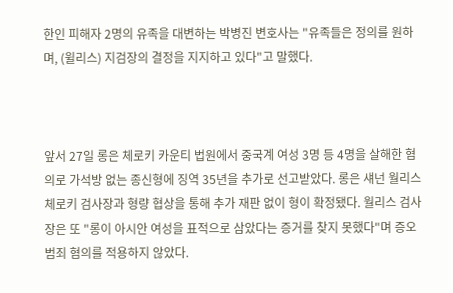한인 피해자 2명의 유족을 대변하는 박병진 변호사는 "유족들은 정의를 원하며, (윌리스) 지검장의 결정을 지지하고 있다"고 말했다.



앞서 27일 롱은 체로키 카운티 법원에서 중국계 여성 3명 등 4명을 살해한 혐의로 가석방 없는 종신형에 징역 35년을 추가로 선고받았다. 롱은 섀넌 월리스 체로키 검사장과 형량 협상을 통해 추가 재판 없이 형이 확정됐다. 월리스 검사장은 또 "롱이 아시안 여성을 표적으로 삼았다는 증거를 찾지 못했다"며 증오범죄 혐의를 적용하지 않았다.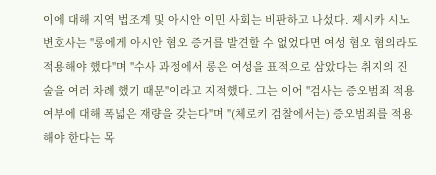이에 대해 지역 법조계 및 아시안 이민 사회는 비판하고 나섰다. 제시카 시노 변호사는 "롱에게 아시안 혐오 증거를 발견할 수 없었다면 여성 혐오 혐의라도 적용해야 했다"며 "수사 과정에서 롱은 여성을 표적으로 삼았다는 취지의 진술을 여러 차례 했기 때문"이라고 지적했다. 그는 이어 "검사는 증오범죄 적용 여부에 대해 폭넓은 재량을 갖는다"며 "(체로키 검찰에서는) 증오범죄를 적용해야 한다는 목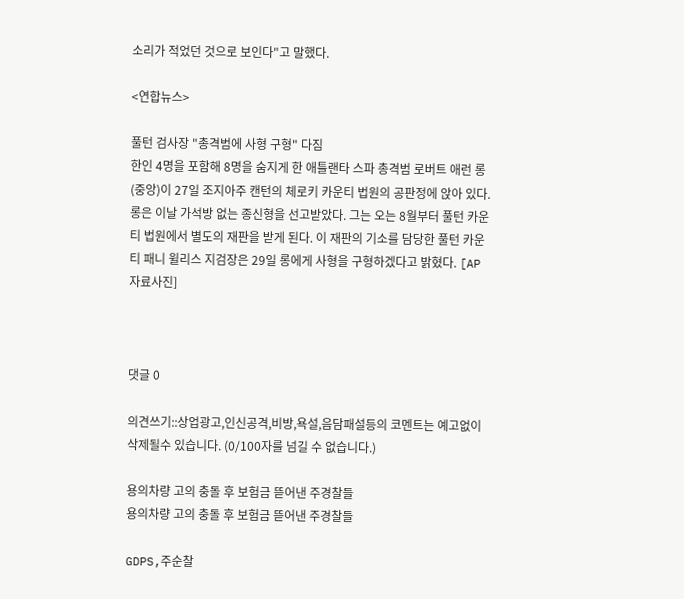소리가 적었던 것으로 보인다"고 말했다.

<연합뉴스>

풀턴 검사장 "총격범에 사형 구형" 다짐
한인 4명을 포함해 8명을 숨지게 한 애틀랜타 스파 총격범 로버트 애런 롱(중앙)이 27일 조지아주 캔턴의 체로키 카운티 법원의 공판정에 앉아 있다. 롱은 이날 가석방 없는 종신형을 선고받았다. 그는 오는 8월부터 풀턴 카운티 법원에서 별도의 재판을 받게 된다. 이 재판의 기소를 담당한 풀턴 카운티 패니 윌리스 지검장은 29일 롱에게 사형을 구형하겠다고 밝혔다. [AP 자료사진]



댓글 0

의견쓰기::상업광고,인신공격,비방,욕설,음담패설등의 코멘트는 예고없이 삭제될수 있습니다. (0/100자를 넘길 수 없습니다.)

용의차량 고의 충돌 후 보험금 뜯어낸 주경찰들
용의차량 고의 충돌 후 보험금 뜯어낸 주경찰들

GDPS,주순찰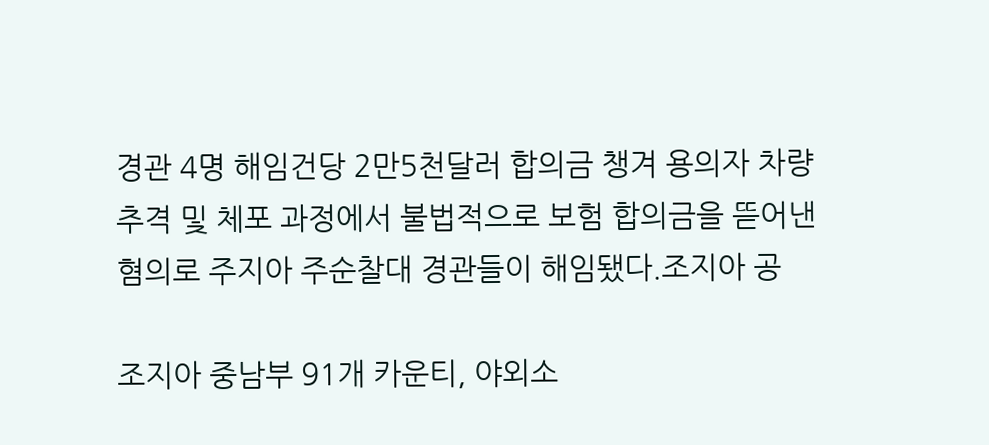경관 4명 해임건당 2만5천달러 합의금 챙겨 용의자 차량 추격 및 체포 과정에서 불법적으로 보험 합의금을 뜯어낸 혐의로 주지아 주순찰대 경관들이 해임됐다.조지아 공

조지아 중남부 91개 카운티, 야외소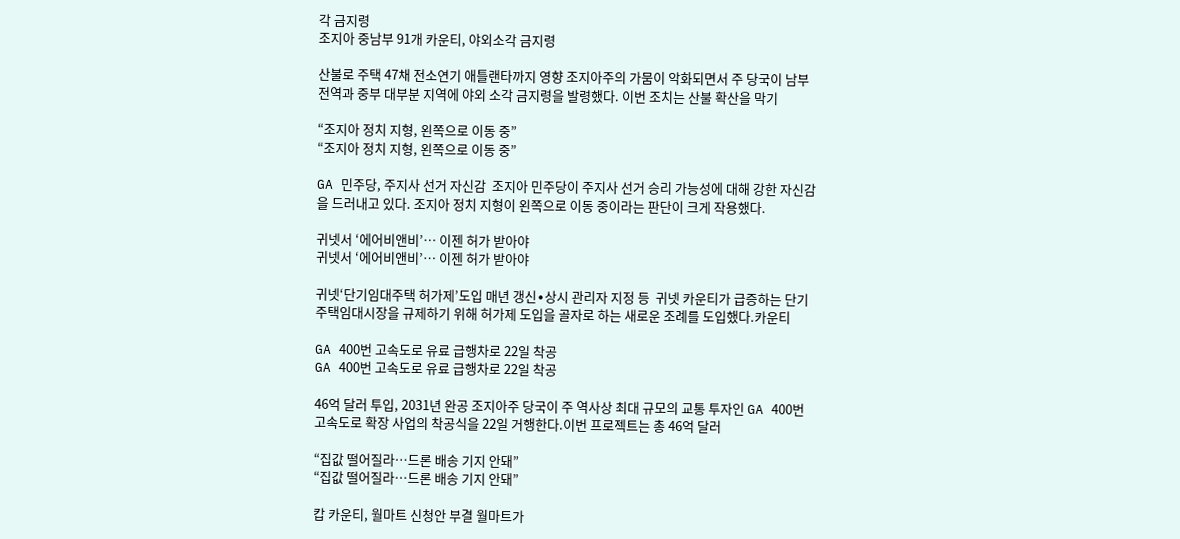각 금지령
조지아 중남부 91개 카운티, 야외소각 금지령

산불로 주택 47채 전소연기 애틀랜타까지 영향 조지아주의 가뭄이 악화되면서 주 당국이 남부 전역과 중부 대부분 지역에 야외 소각 금지령을 발령했다. 이번 조치는 산불 확산을 막기

“조지아 정치 지형, 왼쪽으로 이동 중”
“조지아 정치 지형, 왼쪽으로 이동 중”

GA 민주당, 주지사 선거 자신감  조지아 민주당이 주지사 선거 승리 가능성에 대해 강한 자신감을 드러내고 있다. 조지아 정치 지형이 왼쪽으로 이동 중이라는 판단이 크게 작용했다.

귀넷서 ‘에어비앤비’… 이젠 허가 받아야
귀넷서 ‘에어비앤비’… 이젠 허가 받아야

귀넷‘단기임대주택 허가제’도입 매년 갱신∙상시 관리자 지정 등  귀넷 카운티가 급증하는 단기 주택임대시장을 규제하기 위해 허가제 도입을 골자로 하는 새로운 조례를 도입했다.카운티

GA 400번 고속도로 유료 급행차로 22일 착공
GA 400번 고속도로 유료 급행차로 22일 착공

46억 달러 투입, 2031년 완공 조지아주 당국이 주 역사상 최대 규모의 교통 투자인 GA 400번 고속도로 확장 사업의 착공식을 22일 거행한다.이번 프로젝트는 총 46억 달러

“집값 떨어질라…드론 배송 기지 안돼”
“집값 떨어질라…드론 배송 기지 안돼”

캅 카운티, 월마트 신청안 부결 월마트가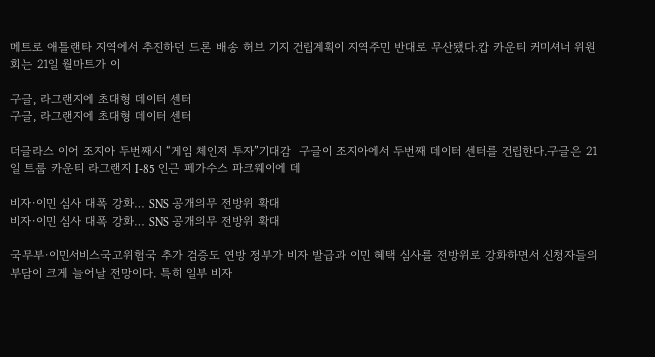메트로 애틀랜타 지역에서 추진하던 드론 배송 허브 기지 건립계획이 지역주민 반대로 무산됐다.캅 카운티 커미셔너 위원회는 21일 월마트가 이

구글, 라그랜지에 초대형 데이터 센터
구글, 라그랜지에 초대형 데이터 센터

더글라스 이어 조지아 두번째시 “게임 체인저 투자”기대감  구글이 조지아에서 두번째 데이터 센터를 건립한다.구글은 21일 트룹 카운티 라그랜지 I-85 인근 페가수스 파크웨이에 데

비자·이민 심사 대폭 강화… SNS 공개의무 전방위 확대
비자·이민 심사 대폭 강화… SNS 공개의무 전방위 확대

국무부·이민서비스국고위험국 추가 검증도 연방 정부가 비자 발급과 이민 혜택 심사를 전방위로 강화하면서 신청자들의 부담이 크게 늘어날 전망이다. 특히 일부 비자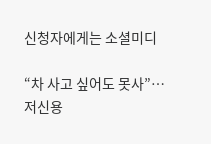신청자에게는 소셜미디

“차 사고 싶어도 못사”… 저신용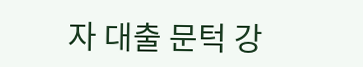자 대출 문턱 강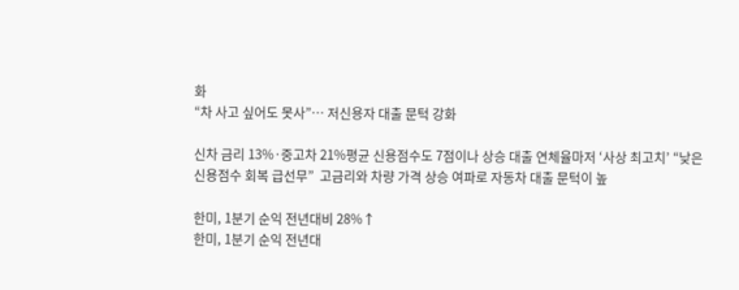화
“차 사고 싶어도 못사”… 저신용자 대출 문턱 강화

신차 금리 13%·중고차 21%평균 신용점수도 7점이나 상승 대출 연체율마저 ‘사상 최고치’ “낮은 신용점수 회복 급선무”  고금리와 차량 가격 상승 여파로 자동차 대출 문턱이 높

한미, 1분기 순익 전년대비 28%↑
한미, 1분기 순익 전년대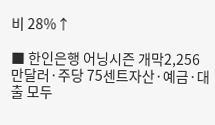비 28%↑

■ 한인은행 어닝시즌 개막2,256만달러·주당 75센트자산·예금·대출 모두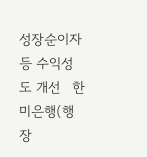성장순이자 등 수익성도 개선   한미은행(행장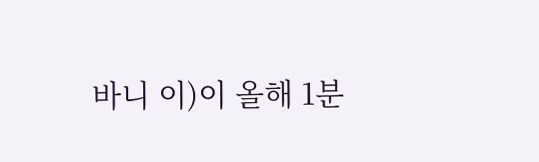바니 이)이 올해 1분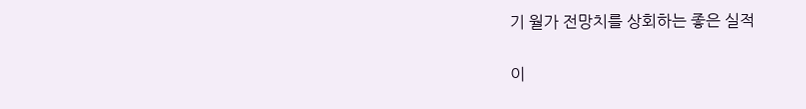기 월가 전망치를 상회하는 좋은 실적

이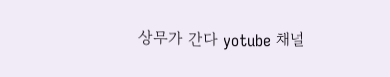상무가 간다 yotube 채널